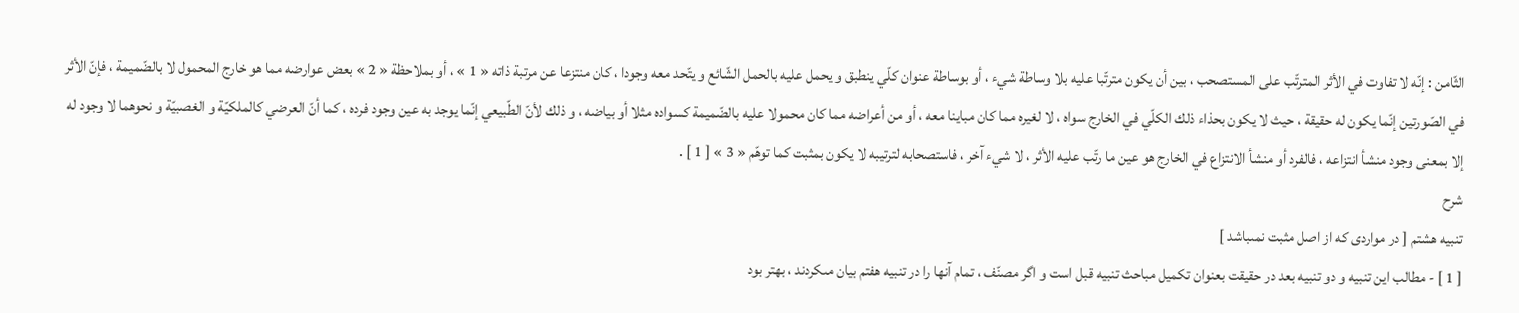الثّامن : إنّه لا تفاوت في الأثر المترتّب على المستصحب ، بين أن يكون مترتّبا عليه بلا وساطة شيء ، أو بوساطة عنوان كلّي ينطبق و يحمل عليه بالحمل الشّائع و يتّحد معه وجودا ، كان منتزعا عن مرتبة ذاته « 1 » ، أو بملاحظة « 2 » بعض عوارضه مما هو خارج المحمول لا بالضّميمة ، فإنّ الأثر في الصّورتين إنّما يكون له حقيقة ، حيث لا يكون بحذاء ذلك الكلّي في الخارج سواه ، لا لغيره مما كان مباينا معه ، أو من أعراضه مما كان محمولا عليه بالضّميمة كسواده مثلا أو بياضه ، و ذلك لأنّ الطّبيعي إنّما يوجد به عين وجود فرده ، كما أنّ العرضي كالملكيّة و الغصبيّة و نحوهما لا وجود له إلا بمعنى وجود منشأ انتزاعه ، فالفرد أو منشأ الانتزاع في الخارج هو عين ما رتّب عليه الأثر ، لا شيء آخر ، فاستصحابه لترتيبه لا يكون بمثبت كما توهّم « 3 » [ 1 ] .
شرح
تنبيه هشتم [ در مواردى كه از اصل مثبت نمىباشد ]
[ 1 ] - مطالب اين تنبيه و دو تنبيه بعد در حقيقت بعنوان تكميل مباحث تنبيه قبل است و اگر مصنّف ، تمام آنها را در تنبيه هفتم بيان مىكردند ، بهتر بود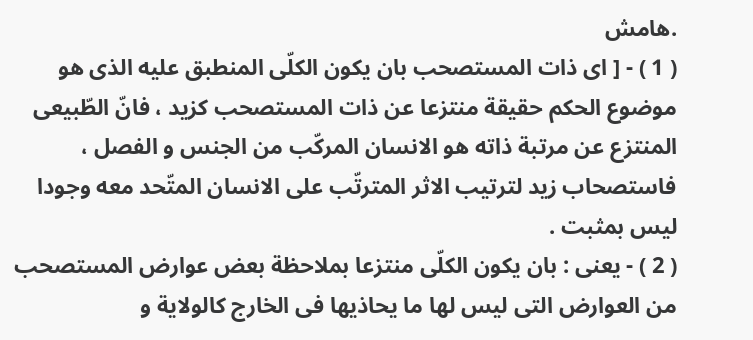.هامش
( 1 ) - [ اى ذات المستصحب بان يكون الكلّى المنطبق عليه الذى هو موضوع الحكم حقيقة منتزعا عن ذات المستصحب كزيد ، فانّ الطّبيعى المنتزع عن مرتبة ذاته هو الانسان المركّب من الجنس و الفصل ، فاستصحاب زيد لترتيب الاثر المترتّب على الانسان المتّحد معه وجودا ليس بمثبت .
( 2 ) - يعنى : بان يكون الكلّى منتزعا بملاحظة بعض عوارض المستصحب من العوارض التى ليس لها ما يحاذيها فى الخارج كالولاية و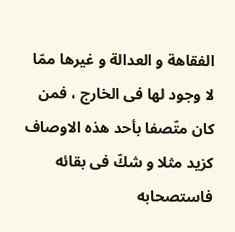الفقاهة و العدالة و غيرها ممّا لا وجود لها فى الخارج ، فمن كان متّصفا بأحد هذه الاوصاف كزيد مثلا و شكّ فى بقائه فاستصحابه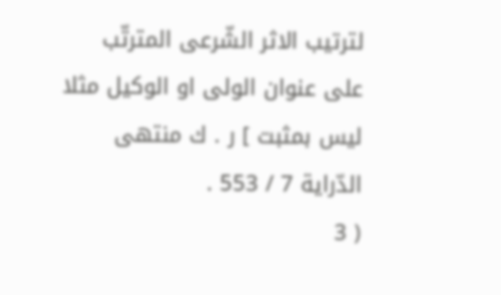لترتيب الاثر الشّرعى المترتّب على عنوان الولى او الوكيل مثلا ليس بمثبت ] ر . ك منتهى الدّراية 7 / 553 .
( 3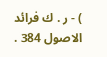) - ر . ك فرائد الاصول 384 .